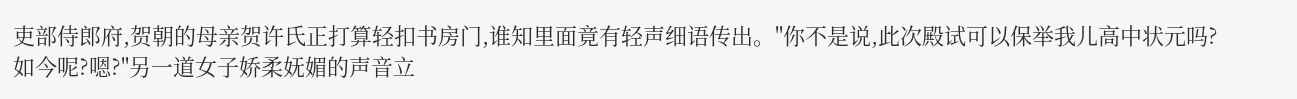吏部侍郎府,贺朝的母亲贺许氏正打算轻扣书房门,谁知里面竟有轻声细语传出。"你不是说,此次殿试可以保举我儿高中状元吗?如今呢?嗯?"另一道女子娇柔妩媚的声音立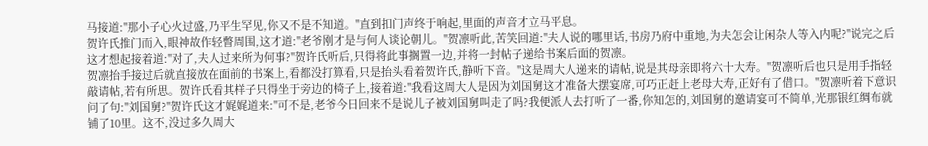马接道:"那小子心火过盛,乃平生罕见,你又不是不知道。"直到扣门声终于响起,里面的声音才立马平息。
贺许氏推门而入,眼神故作轻瞥周围,这才道:"老爷刚才是与何人谈论朝儿。"贺凛听此,苦笑回道:"夫人说的哪里话,书房乃府中重地,为夫怎会让闲杂人等入内呢?"说完之后这才想起接着道:"对了,夫人过来所为何事?"贺许氏听后,只得将此事搁置一边,并将一封帖子递给书案后面的贺凛。
贺凛抬手接过后就直接放在面前的书案上,看都没打算看,只是抬头看着贺许氏,静听下音。"这是周大人递来的请帖,说是其母亲即将六十大寿。"贺凛听后也只是用手指轻敲请帖,若有所思。贺许氏看其样子只得坐于旁边的椅子上,接着道:"我看这周大人是因为刘国舅这才准备大摆宴席,可巧正赶上老母大寿,正好有了借口。"贺凛听着下意识问了句:"刘国舅?"贺许氏这才娓娓道来:"可不是,老爷今日回来不是说儿子被刘国舅叫走了吗?我便派人去打听了一番,你知怎的,刘国舅的邀请宴可不简单,光那银红绸布就铺了10里。这不,没过多久周大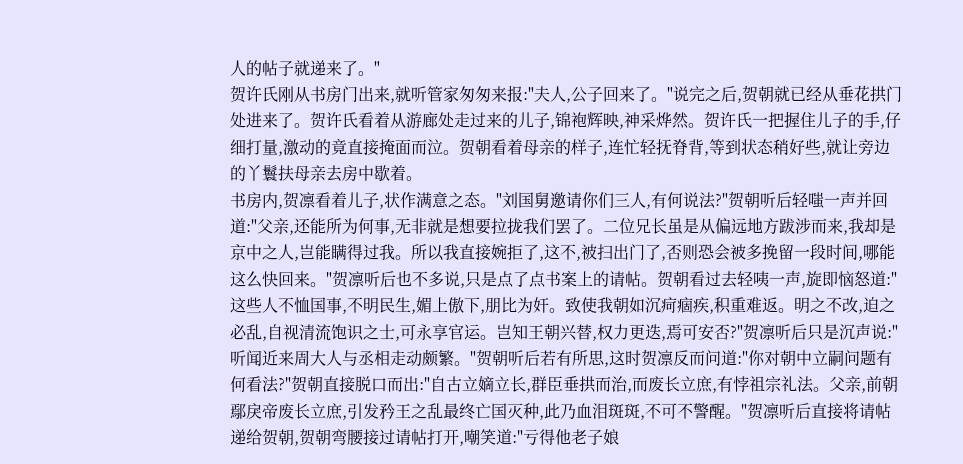人的帖子就递来了。"
贺许氏刚从书房门出来,就听管家匆匆来报:"夫人,公子回来了。"说完之后,贺朝就已经从垂花拱门处进来了。贺许氏看着从游廊处走过来的儿子,锦袍辉映,神采烨然。贺许氏一把握住儿子的手,仔细打量,激动的竟直接掩面而泣。贺朝看着母亲的样子,连忙轻抚脊背,等到状态稍好些,就让旁边的丫鬟扶母亲去房中歇着。
书房内,贺凛看着儿子,状作满意之态。"刘国舅邀请你们三人,有何说法?"贺朝听后轻嗤一声并回道:"父亲,还能所为何事,无非就是想要拉拢我们罢了。二位兄长虽是从偏远地方跋涉而来,我却是京中之人,岂能瞒得过我。所以我直接婉拒了,这不,被扫出门了,否则恐会被多挽留一段时间,哪能这么快回来。"贺凛听后也不多说,只是点了点书案上的请帖。贺朝看过去轻咦一声,旋即恼怒道:"这些人不恤国事,不明民生,媚上傲下,朋比为奸。致使我朝如沉疴痼疾,积重难返。明之不改,迫之必乱,自视清流饱识之士,可永享官运。岂知王朝兴替,权力更迭,焉可安否?"贺凛听后只是沉声说:"听闻近来周大人与丞相走动颇繁。"贺朝听后若有所思,这时贺凛反而问道:"你对朝中立嗣问题有何看法?"贺朝直接脱口而出:"自古立嫡立长,群臣垂拱而治,而废长立庶,有悖祖宗礼法。父亲,前朝鄢戾帝废长立庶,引发矜王之乱最终亡国灭种,此乃血泪斑斑,不可不警醒。"贺凛听后直接将请帖递给贺朝,贺朝弯腰接过请帖打开,嘲笑道:"亏得他老子娘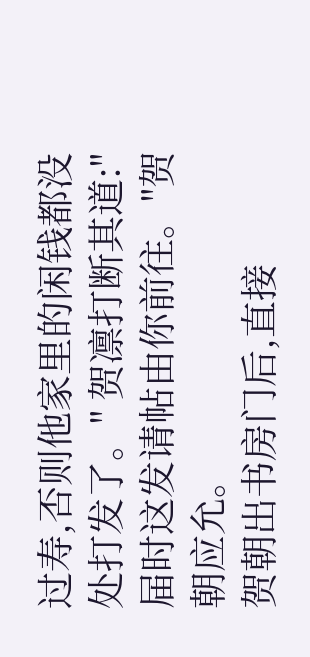过寿,否则他家里的闲钱都没处打发了。" 贺凛打断其道:"届时这发请帖由你前往。"贺朝应允。
贺朝出书房门后,直接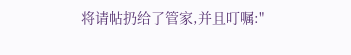将请帖扔给了管家,并且叮嘱:"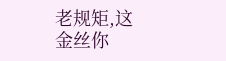老规矩,这金丝你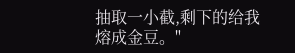抽取一小截,剩下的给我熔成金豆。"